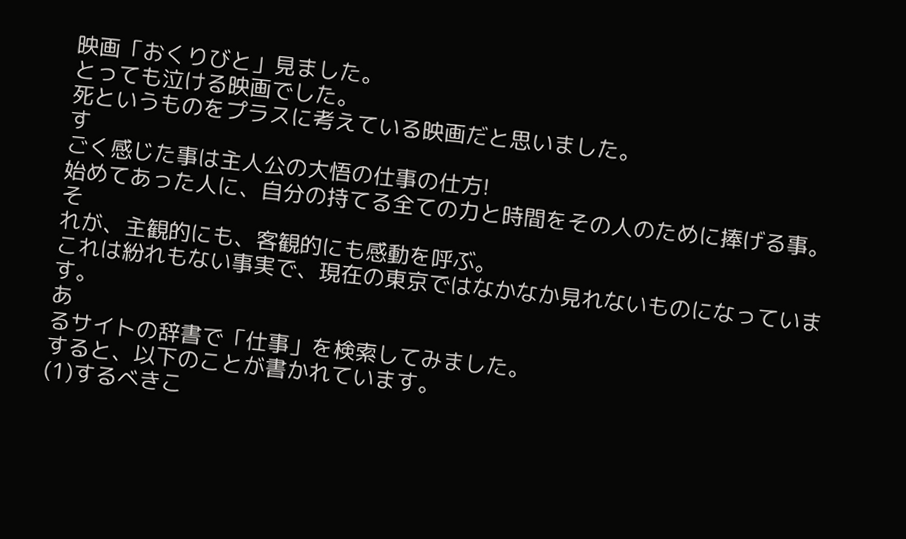映画「おくりびと」見ました。
とっても泣ける映画でした。
死というものをプラスに考えている映画だと思いました。
す
ごく感じた事は主人公の大悟の仕事の仕方!
始めてあった人に、自分の持てる全ての力と時間をその人のために捧げる事。
そ
れが、主観的にも、客観的にも感動を呼ぶ。
これは紛れもない事実で、現在の東京ではなかなか見れないものになっています。
あ
るサイトの辞書で「仕事」を検索してみました。
すると、以下のことが書かれています。
(1)するべきこ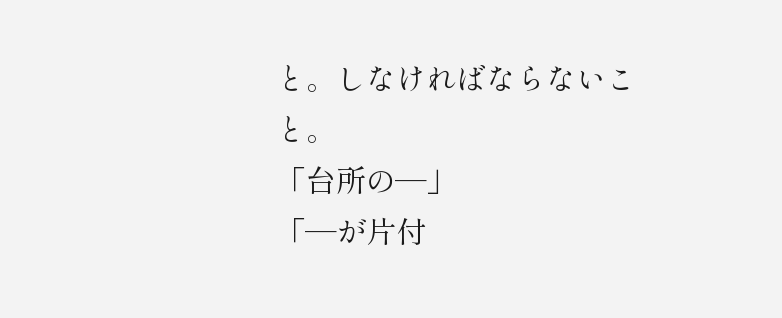と。しなければならないこと。
「台所の―」
「―が片付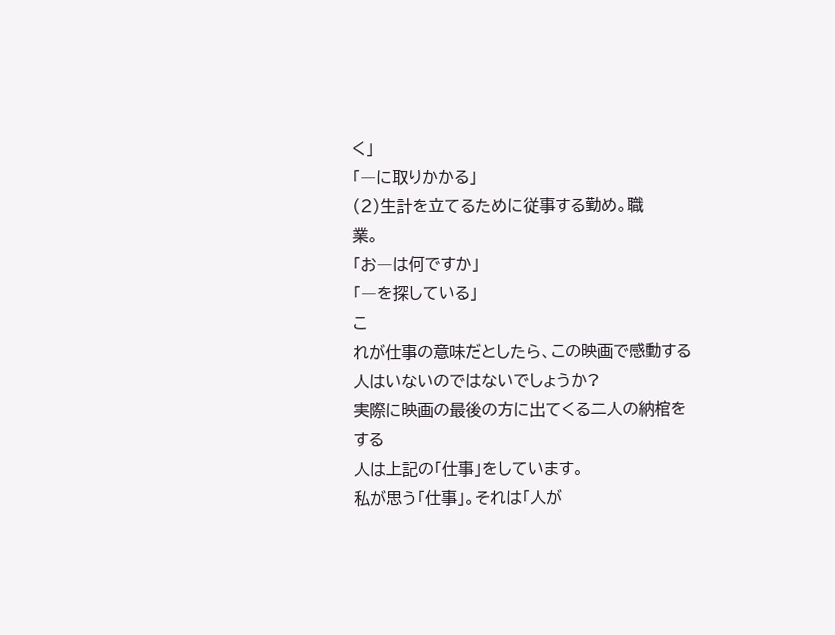く」
「―に取りかかる」
(2)生計を立てるために従事する勤め。職
業。
「お―は何ですか」
「―を探している」
こ
れが仕事の意味だとしたら、この映画で感動する人はいないのではないでしょうか?
実際に映画の最後の方に出てくる二人の納棺をする
人は上記の「仕事」をしています。
私が思う「仕事」。それは「人が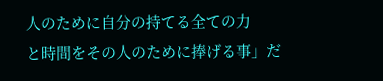人のために自分の持てる全ての力
と時間をその人のために捧げる事」だ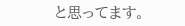と思ってます。